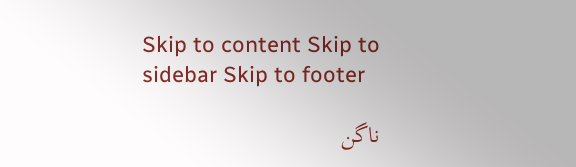Skip to content Skip to sidebar Skip to footer

ناگن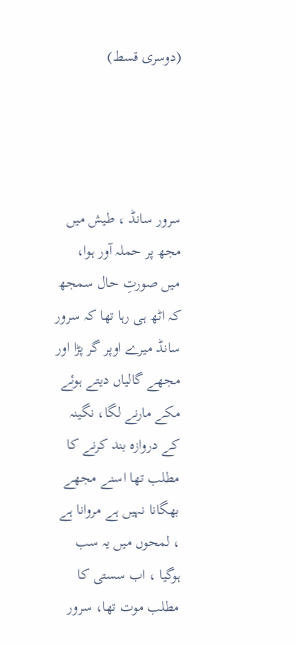(دوسری قسط)




سرور سانڈ ، طیش میں مجھ پر حملہ آور ہوا، میں صورتِ حال سمجھ کہ اٹھ ہی رہا تھا کہ سرور سانڈ میرے اوپر گر پڑا اور مجھے گالیاں دیتے ہوئے مکے مارنے لگا، نگینہ کے دروازہ بند کرنے کا مطلب تھا اسنے مجھے بھگانا نہیں ہے مروانا ہے ، لمحوں میں یہ سب ہوگیا ، اب سستی کا مطلب موت تھا، سرور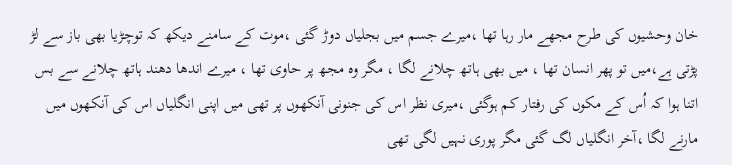خان وحشیوں کی طرح مجھے مار رہا تھا ،میرے جسم میں بجلیاں دوڑ گئی ،موت کے سامنے دیکھ کہ توچڑیا بھی باز سے لڑ پڑتی ہے،میں تو پھر انسان تھا ، میں بھی ہاتھ چلانے لگا ، مگر وہ مجھ پر حاوی تھا ، میرے اندھا دھند ہاتھ چلانے سے بس اتنا ہوا کہ اُس کے مکوں کی رفتار کم ہوگئی ،میری نظر اس کی جنونی آنکھوں پر تھی میں اپنی انگلیاں اس کی آنکھوں میں مارنے لگا ،آخر انگلیاں لگ گئی مگر پوری نہیں لگی تھی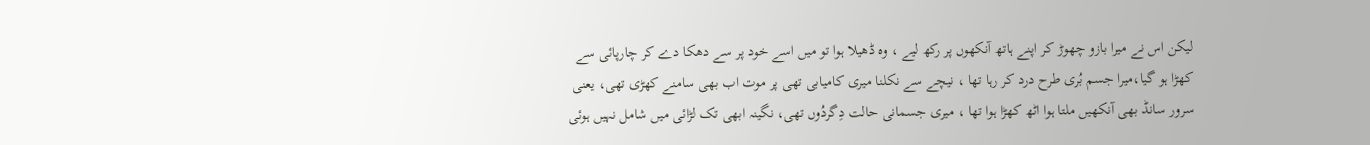لیکن اس نے میرا بازو چھوڑ کر اپنے ہاتھ آنکھوں پر رکھ لیے ، وہ ڈھیلا ہوا تو میں اسے خود پر سے دھکا دے کر چارپائی سے کھڑا ہو گیا،میرا جسم بُری طرح درد کر رہا تھا ، نیچے سے نکلنا میری کامیابی تھی پر موت اب بھی سامنے کھڑی تھی، یعنی سرور سانڈ بھی آنکھیں ملتا ہوا اٹھ کھڑا ہوا تھا ، میری جسمانی حالت دِگردُوں تھی، نگینہ ابھی تک لڑائی میں شامل نہیں ہوئی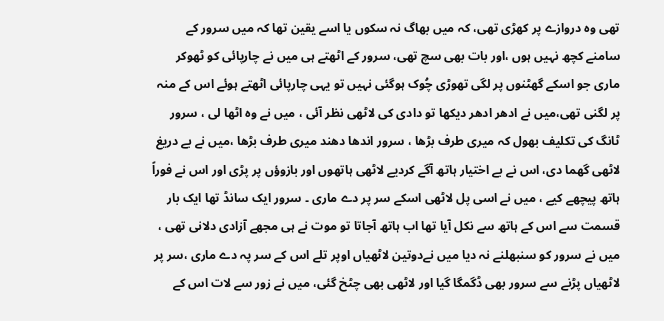تھی وہ دروازے پر کھڑی تھی، کہ میں بھاگ نہ سکوں یا اسے یقین تھا کہ میں سرور کے سامنے کچھ نہیں ہوں ،اور بات بھی سچ تھی، سرور کے اٹھتے ہی میں نے چارپائی کو ٹھوکر ماری جو اسکے گھٹنوں پر لگی تھوڑی چُوک ہوگئی نہیں تو یہی چارپائی اٹھتے ہوئے اس کے منہ پر لگنی تھی،میں نے ادھر ادھر دیکھا تو دادی کی لاٹھی نظر آئی ، میں نے وہ اٹھا لی ، سرور ٹانگ کی تکلیف بھول کہ میری طرف بڑھا ، سرور اندھا دھند میری طرف بڑھا ،میں نے بے دریغ لاٹھی گھما دی، اس نے بے اختیار ہاتھ آگے کردیے لاٹھی ہاتھوں اور بازوؤں پر پڑی اور اس نے فوراً ہاتھ پیچھے کیے ، میں نے اسی پل لاٹھی اسکے سر پر دے ماری ۔ سرور ایک سانڈ تھا ایک بار قسمت سے اس کے ہاتھ سے نکل آیا تھا اب ہاتھ آجاتا تو موت نے ہی مجھے آزادی دلانی تھی ، میں نے سرور کو سنبھلنے نہ دیا میں نےدوتین لاٹھیاں اوپر تلے اس کے سر پہ دے ماری ،سر پر لاٹھیاں پڑنے سے سرور بھی ڈگمگا گیا اور لاٹھی بھی چٹخ گئی، میں نے زور سے لات اس کے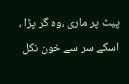پیٹ پر ماری ،وہ گر پڑا ، اسکے سر سے خون نکل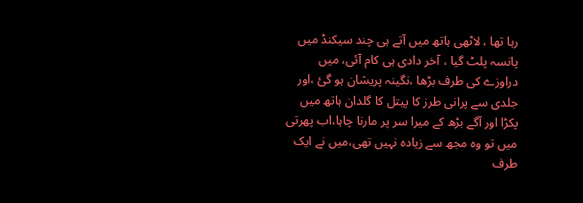رہا تھا ، لاٹھی ہاتھ میں آتے ہی چند سیکنڈ میں پانسہ پلٹ گیا ، آخر دادی ہی کام آئی، میں دراوزے کی طرف بڑھا ،نگینہ پریشان ہو گئ ،اور جلدی سے پرانی طرز کا پیتل کا گلدان ہاتھ میں پکڑا اور آگے بڑھ کے میرا سر پر مارنا چاہا،اب پھرتی میں تو وہ مجھ سے زیادہ نہیں تھی،میں نے ایک طرف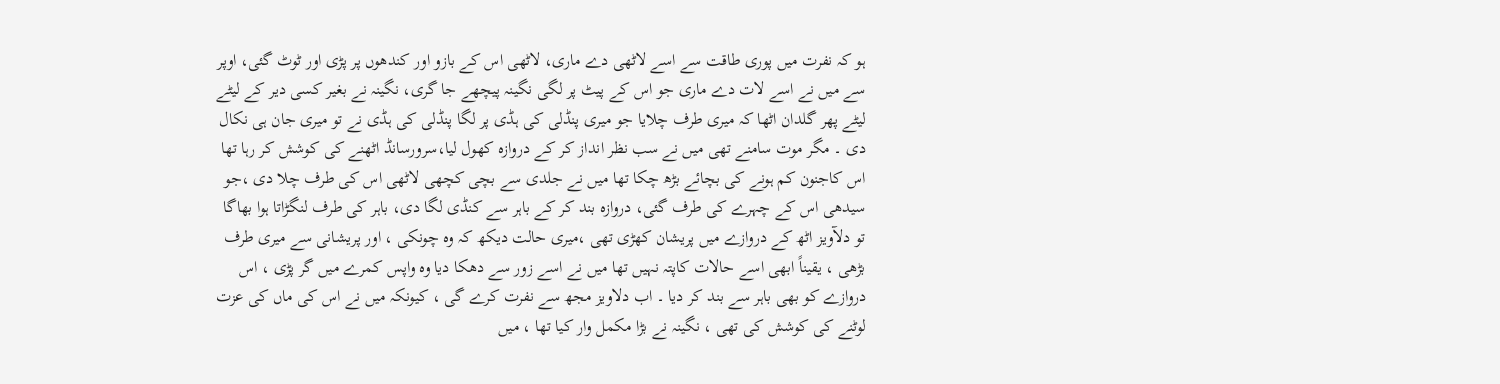ہو کہ نفرت میں پوری طاقت سے اسے لاٹھی دے ماری، لاٹھی اس کے بازو اور کندھوں پر پڑی اور ٹوٹ گئی، اوپر سے میں نے اسے لات دے ماری جو اس کے پیٹ پر لگی نگینہ پیچھے جا گری، نگینہ نے بغیر کسی دیر کے لیٹے لیٹے پھر گلدان اٹھا کہ میری طرف چلایا جو میری پنڈلی کی ہڈی پر لگا پنڈلی کی ہڈی نے تو میری جان ہی نکال دی ۔ مگر موت سامنے تھی میں نے سب نظر انداز کر کے دروازہ کھول لیا،سرورسانڈ اٹھنے کی کوشش کر رہا تھا اس کاجنون کم ہونے کی بچائے بڑھ چکا تھا میں نے جلدی سے بچی کچھی لاٹھی اس کی طرف چلا دی ،جو سیدھی اس کے چہرے کی طرف گئی، دروازہ بند کر کے باہر سے کنڈی لگا دی، باہر کی طرف لنگڑاتا ہوا بھاگا تو دلآویز اٹھ کے دروازے میں پریشان کھڑی تھی ،میری حالت دیکھ کہ وہ چونکی ، اور پریشانی سے میری طرف بڑھی ، یقیناً ابھی اسے حالات کاپتہ نہیں تھا میں نے اسے زور سے دھکا دیا وہ واپس کمرے میں گر پڑی ، اس دروازے کو بھی باہر سے بند کر دیا ۔ اب دلاویز مجھ سے نفرت کرے گی ، کیونکہ میں نے اس کی ماں کی عزت لوٹنے کی کوشش کی تھی ، نگینہ نے بڑا مکمل وار کیا تھا ، میں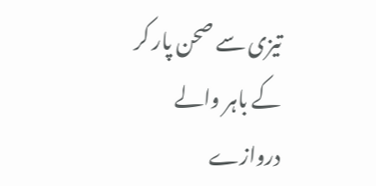تیزی سے صحن پار کر کے باہر والے دروازے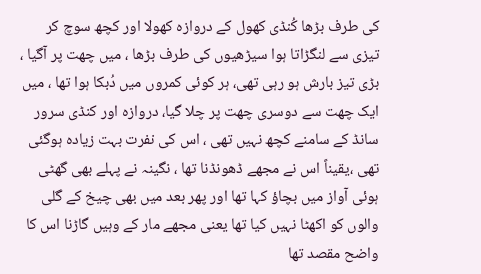کی طرف بڑھا کُنڈی کھول کے دروازہ کھولا اور کچھ سوچ کر تیزی سے لنگڑاتا ہوا سیڑھیوں کی طرف بڑھا ، میں چھت پر آگیا ، بڑی تیز بارش ہو رہی تھی، ہر کوئی کمروں میں دُبکا ہوا تھا ، میں ایک چھت سے دوسری چھت پر چلا گیا، دروازہ اور کنڈی سرور سانڈ کے سامنے کچھ نہیں تھی ، اس کی نفرت بہت زیادہ ہوگئی تھی ،یقیناً اس نے مجھے ڈھونڈنا تھا ، نگینہ نے پہلے بھی گھٹی ہوئی آواز میں بچاؤ کہا تھا اور پھر بعد میں بھی چیخ کے گلی والوں کو اکھٹا نہیں کیا تھا یعنی مجھے مار کے وہیں گاڑنا اس کا واضح مقصد تھا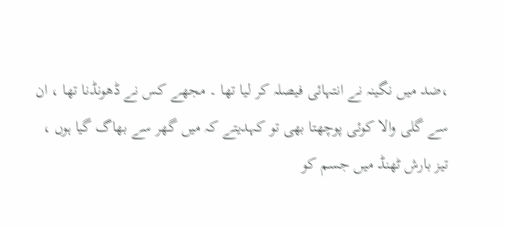،ضد میں نگینہ نے انتہائی فیصلہ کر لیا تھا ۔ مجھے کس نے ڈھونڈنا تھا ، ان سے گلی والا کوئی پوچھتا بھی تو کہدیتے کہ میں گھر سے بھاگ گیا ہوں ، تیز بارش ٹھنڈ میں جسم کو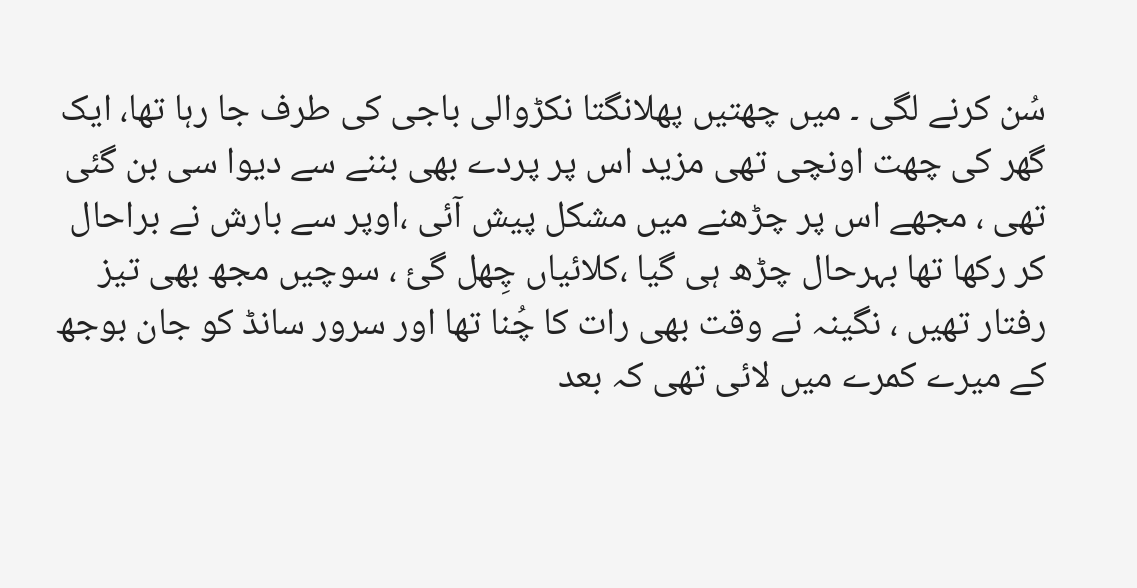سُن کرنے لگی ۔ میں چھتیں پھلانگتا نکڑوالی باجی کی طرف جا رہا تھا، ایک گھر کی چھت اونچی تھی مزید اس پر پردے بھی بننے سے دیوا سی بن گئی تھی ، مجھے اس پر چڑھنے میں مشکل پیش آئی ،اوپر سے بارش نے براحال کر رکھا تھا بہرحال چڑھ ہی گیا ،کلائیاں چِھل گئ ، سوچیں مجھ بھی تیز رفتار تھیں ، نگینہ نے وقت بھی رات کا چُنا تھا اور سرور سانڈ کو جان بوجھ کے میرے کمرے میں لائی تھی کہ بعد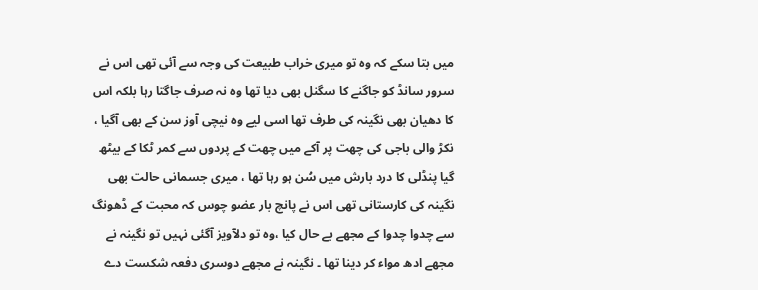میں بتا سکے کہ وہ تو میری خراب طبیعت کی وجہ سے آئی تھی اس نے سرور سانڈ کو جاگنے کا سگنل بھی دیا تھا وہ نہ صرف جاگتا رہا بلکہ اس کا دھیان بھی نگینہ کی طرف تھا اسی لیے وہ نیچی آوز سن کے بھی آگیا ، نکڑ والی باجی کی چھت پر آکے میں چھت کے پردوں سے کمر ٹکا کے بیٹھ گیا پنڈلی کا درد بارش میں سُن ہو رہا تھا ، میری جسمانی حالت بھی نگینہ کی کارستانی تھی اس نے پانچ بار عضو چوس کہ محبت کے ڈھونگ سے چدوا چدوا کے مجھے بے حال کیا ،وہ تو دلآویز آگئی نہیں تو نگینہ نے مجھے ادھ مواء کر دینا تھا ۔ نگینہ نے مجھے دوسری دفعہ شکست دے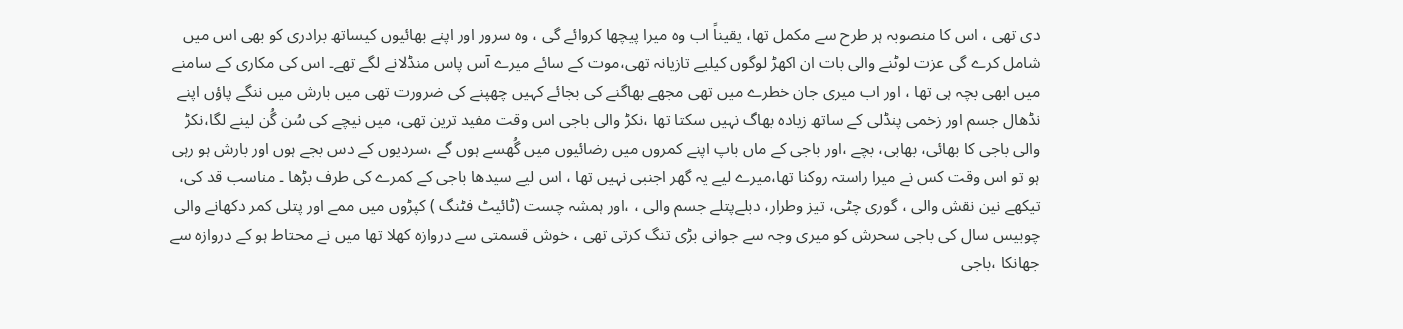دی تھی ، اس کا منصوبہ ہر طرح سے مکمل تھا، یقیناً اب وہ میرا پیچھا کروائے گی ، وہ سرور اور اپنے بھائیوں کیساتھ برادری کو بھی اس میں شامل کرے گی عزت لوٹنے والی بات ان اکھڑ لوگوں کیلیے تازیانہ تھی،موت کے سائے میرے آس پاس منڈلانے لگے تھے۔ اس کی مکاری کے سامنے میں ابھی بچہ ہی تھا ، اور اب میری جان خطرے میں تھی مجھے بھاگنے کی بجائے کہیں چھپنے کی ضرورت تھی میں بارش میں ننگے پاؤں اپنے نڈھال جسم اور زخمی پنڈلی کے ساتھ زیادہ بھاگ نہیں سکتا تھا ،نکڑ والی باجی اس وقت مفید ترین تھی، میں نیچے کی سُن گُن لینے لگا،نکڑ والی باجی کا بھائی، بھابی، بچے ،اور باجی کے ماں باپ اپنے کمروں میں رضائیوں میں گُھسے ہوں گے ،سردیوں کے دس بجے ہوں اور بارش ہو رہی ہو تو اس وقت کس نے میرا راستہ روکنا تھا،میرے لیے یہ گھر اجنبی نہیں تھا ، اس لیے سیدھا باجی کے کمرے کی طرف بڑھا ۔ مناسب قد کی، تیکھے نین نقش والی ، گوری چٹی، تیز وطرار، دبلےپتلے جسم والی ، ،اور ہمشہ چست (ٹائیٹ فٹنگ ) کپڑوں میں ممے اور پتلی کمر دکھانے والی چوبیس سال کی باجی سحرش کو میری وجہ سے جوانی بڑی تنگ کرتی تھی ، خوش قسمتی سے دروازہ کھلا تھا میں نے محتاط ہو کے دروازہ سے جھانکا ،باجی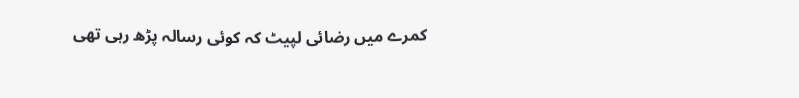کمرے میں رضائی لپیٹ کہ کوئی رسالہ پڑھ رہی تھی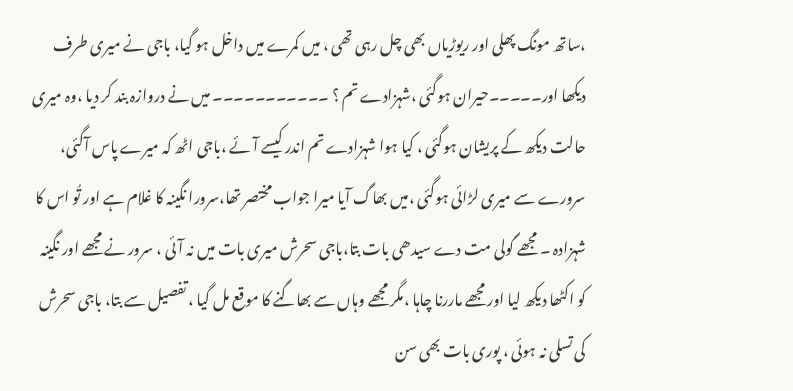،ساتھ مونگ پھلی اور ریوڑیاں بھی چل رہی تھی ، میں کمرے میں داخل ہو گیا، باجی نے میری طرف دیکھا اور۔۔۔۔۔حیران ہوگئی ،شہزادے تم ؟ ۔۔۔۔۔۔۔۔۔۔۔ میں نے دروازہ بند کر دیا ،وہ میری حالت دیکھ کے پریشان ہوگئی ، کیا ہوا شہزادے تم اندر کیسے آئے ،باجی اٹھ کہ میرے پاس آگئی، سرورے سے میری لڑائی ہوگئی ،میں بھاگ آیا میرا جواب مختصر تھا،سرورا نگینہ کا غلام ہے اور تُو اس کا شہزادہ ۔ مجھے گولی مت دے سیدھی بات بتا،باجی سحرش میری بات میں نہ آئی ، سرور نے مجھے اور نگینہ کو اکٹھا دیکھ لیا اور مجھے ماررنا چاہا ،مگر مجھے وہاں سے بھاگنے کا موقع مل گیا ، تفصیل سے بتا، باجی سحرش کی تسلی نہ ہوئی ، پوری بات بھی سن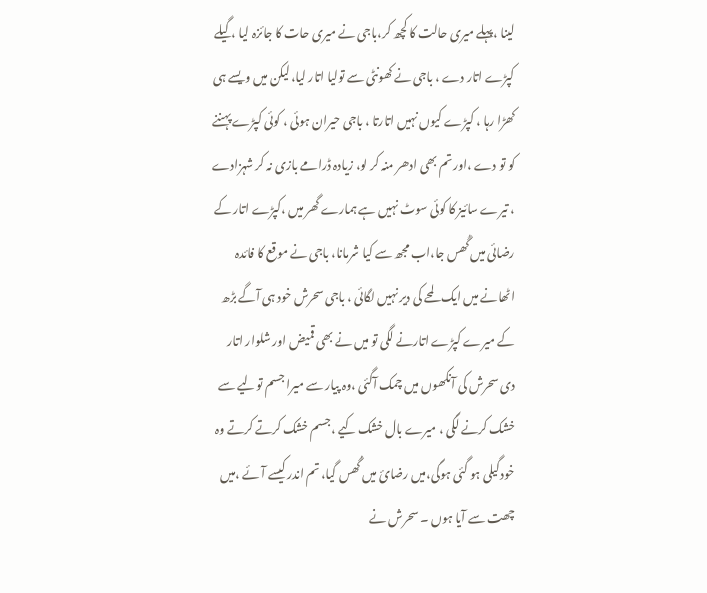لینا ،پہلے میری حالت کا کچھ کر،باجی نے میری حات کا جائزہ لیا ،گیلے کپڑے اتار دے ، باجی نے کھونٹی سے تولیا اتار لیا،لیکن میں ویسے ہی کھڑا رہا ، کپڑے کیوں نہیں اتارتا ، باجی حیران ہوئی ، کوئی کپڑے پہننے کو تو دے ،اور تم بھی ادھر منہ کر لو، زیادہ ڈرامے بازی نہ کر شہزادے ، تیرے سائیز کا کوئی سوٹ نہیں ہے ہمارے گھر میں ،کپڑے اتار کے رضائی میں گُھس جا،اب مجھ سے کیا شرمانا، باجی نے موقع کا فائدہ اٹھانے میں ایک لمحے کی دیر نہیں لگائی ، باجی سحرش خود ہی آگے بڑھ کے میرے کپڑے اتارنے لگی تو میں نے بھی قمیض اور شلوار اتار دی سحرش کی آنکھوں میں چمک آگئی ،وہ پیار سے میرا جسم تولیے سے خشک کرنے لگی ، میرے بال خشک کیے ،جسم خشک کرتے کرتے وہ خود گیلی ہو گئی ہوگی،میں رضائ میں گُھس گیا، تم اندر کیسے آئے ،میں چھت سے آیا ہوں ۔ سحرش نے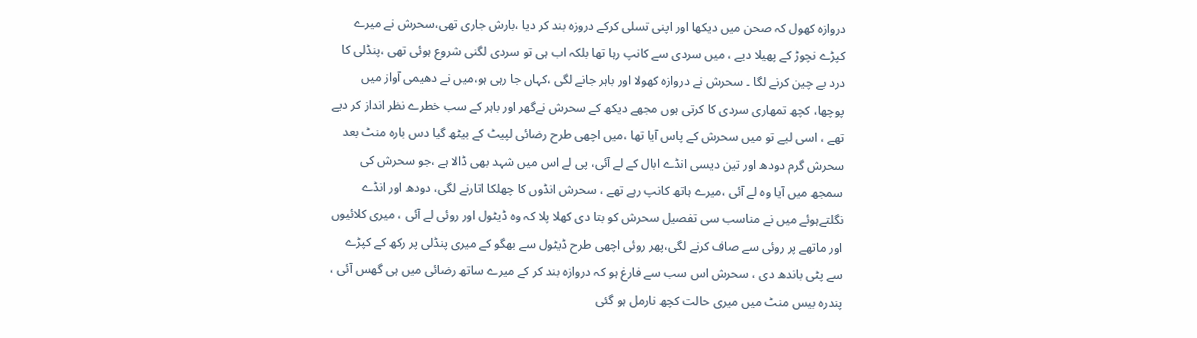دروازہ کھول کہ صحن میں دیکھا اور اپنی تسلی کرکے دروزہ بند کر دیا ،بارش جاری تھی،سحرش نے میرے کپڑے نچوڑ کے پھیلا دیے ، میں سردی سے کانپ رہا تھا بلکہ اب ہی تو سردی لگنی شروع ہوئی تھی ،پنڈلی کا درد بے چین کرنے لگا ۔ سحرش نے دروازہ کھولا اور باہر جانے لگی ،کہاں جا رہی ہو،میں نے دھیمی آواز میں پوچھا، کچھ تمھاری سردی کا کرتی ہوں مجھے دیکھ کے سحرش نےگھر اور باہر کے سب خطرے نظر انداز کر دیے تھے ، اسی لیے تو میں سحرش کے پاس آیا تھا ،میں اچھی طرح رضائی لپیٹ کے بیٹھ گیا دس بارہ منٹ بعد سحرش گرم دودھ اور تین دیسی انڈے ابال کے لے آئی، پی لے اس میں شہد بھی ڈالا ہے ،جو سحرش کی سمجھ میں آیا وہ لے آئی ،میرے ہاتھ کانپ رہے تھے ، سحرش انڈوں کا چھلکا اتارنے لگی، دودھ اور انڈے نگلتےہوئے میں نے مناسب سی تفصیل سحرش کو بتا دی کھلا پلا کہ وہ ڈیٹول اور روئی لے آئی ، میری کلائیوں اور ماتھے پر روئی سے صاف کرنے لگی،پھر روئی اچھی طرح ڈیٹول سے بھگو کے میری پنڈلی پر رکھ کے کپڑے سے پٹی باندھ دی ، سحرش اس سب سے فارغ ہو کہ دروازہ بند کر کے میرے ساتھ رضائی میں ہی گھس آئی ، پندرہ بیس منٹ میں میری حالت کچھ نارمل ہو گئی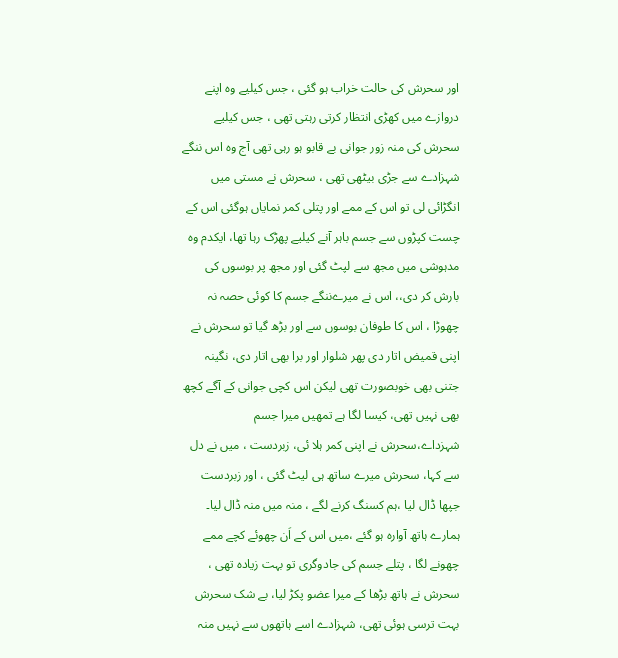اور سحرش کی حالت خراب ہو گئی ، جس کیلیے وہ اپنے دروازے میں کھڑی انتظار کرتی رہتی تھی ، جس کیلیے سحرش کی منہ زور جوانی بے قابو ہو رہی تھی آج وہ اس ننگے شہزادے سے جڑی بیٹھی تھی ، سحرش نے مستی میں انگڑائی لی تو اس کے ممے اور پتلی کمر نمایاں ہوگئی اس کے چست کپڑوں سے جسم باہر آنے کیلیے پھڑک رہا تھا، ایکدم وہ مدہوشی میں مجھ سے لپٹ گئی اور مجھ پر بوسوں کی بارش کر دی،، اس نے میرےننگے جسم کا کوئی حصہ نہ چھوڑا ، اس کا طوفان بوسوں سے اور بڑھ گیا تو سحرش نے اپنی قمیض اتار دی پھر شلوار اور برا بھی اتار دی، نگینہ جتنی بھی خوبصورت تھی لیکن اس کچی جوانی کے آگے کچھ بھی نہیں تھی، کیسا لگا ہے تمھیں میرا جسم شہزداے،سحرش نے اپنی کمر ہلا ئی، زبردست ، میں نے دل سے کہا، سحرش میرے ساتھ ہی لیٹ گئی ، اور زبردست جپھا ڈال لیا ،ہم کسنگ کرنے لگے ، منہ میں منہ ڈال لیا۔ ہمارے ہاتھ آوارہ ہو گئے ،میں اس کے اَن چھوئے کچے ممے چھونے لگا ، پتلے جسم کی جادوگری تو بہت زیادہ تھی ، سحرش نے ہاتھ بڑھا کے میرا عضو پکڑ لیا، بے شک سحرش بہت ترسی ہوئی تھی، شہزادے اسے ہاتھوں سے نہیں منہ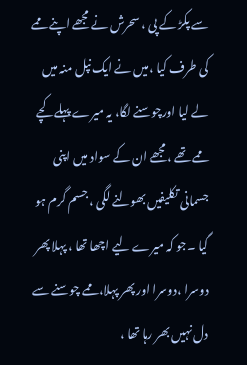سے پکڑ کے پی ، سحرش نے مجھے اپنے ممے کی طرف کیا ،میں نے ایک نپل منہ میں لے لیا اورچوسنے لگا، یہ میرے پہلے کچے ممے تھے ،مجھے ان کے سواد میں اپنی جسمانی تکلیفیں بھولنے لگی ، جسم گرم ہو گیا ۔جو کہ میرے لیے اچھا تھا ، پہلا پھر دوسرا ،دوسرا اور پھر پہلا،ممے چوسنے سے دل نہیں بھر رہا تھا ،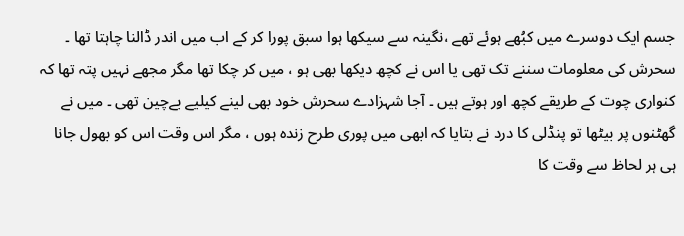جسم ایک دوسرے میں کبُھے ہوئے تھے ،نگینہ سے سیکھا ہوا سبق پورا کر کے اب میں اندر ڈالنا چاہتا تھا ۔ سحرش کی معلومات سننے تک تھی یا اس نے کچھ دیکھا بھی ہو ، میں کر چکا تھا مگر مجھے نہیں پتہ تھا کہ کنواری چوت کے طریقے کچھ اور ہوتے ہیں ۔ آجا شہزادے سحرش خود بھی لینے کیلیے بےچین تھی ۔ میں نے گھٹنوں پر بیٹھا تو پنڈلی کا درد نے بتایا کہ ابھی میں پوری طرح زندہ ہوں ، مگر اس وقت اس کو بھول جانا ہی ہر لحاظ سے وقت کا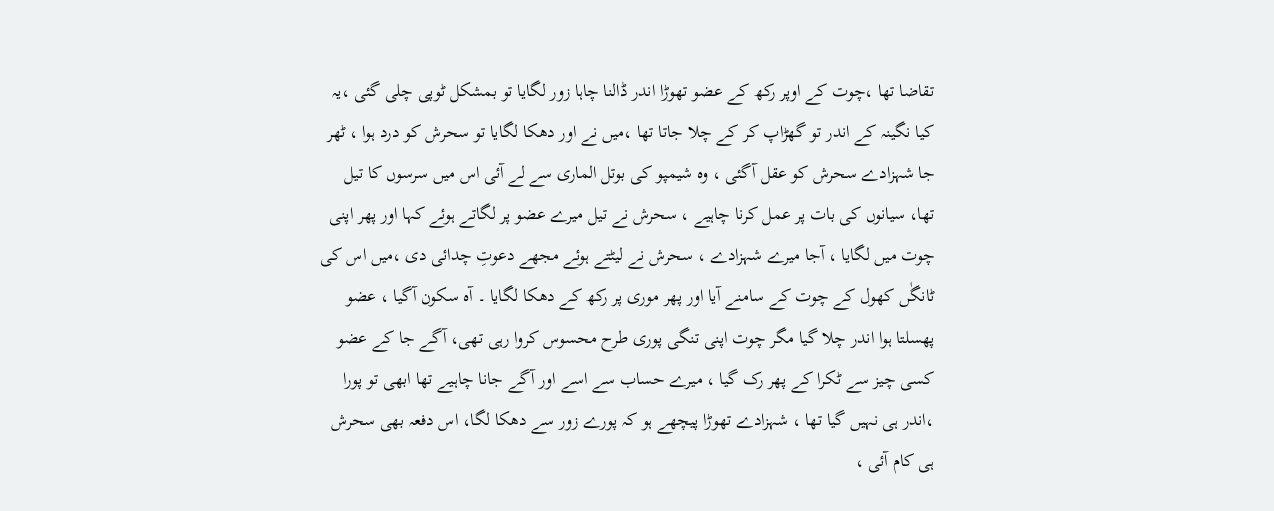تقاضا تھا ،چوت کے اوپر رکھ کے عضو تھوڑا اندر ڈالنا چاہا زور لگایا تو بمشکل ٹوپی چلی گئی ،یہ کیا نگینہ کے اندر تو گھڑاپ کر کے چلا جاتا تھا ،میں نے اور دھکا لگایا تو سحرش کو درد ہوا ، ٹھر جا شہزادے سحرش کو عقل آگئی ، وہ شیمپو کی بوتل الماری سے لے آئی اس میں سرسوں کا تیل تھا، سیانوں کی بات پر عمل کرنا چاہیے ، سحرش نے تیل میرے عضو پر لگاتے ہوئے کہا اور پھر اپنی چوت میں لگایا ، آجا میرے شہزادے ، سحرش نے لیٹتے ہوئے مجھے دعوتِ چدائی دی ،میں اس کی ٹانگٰں کھول کے چوت کے سامنے آیا اور پھر موری پر رکھ کے دھکا لگایا ۔ آہ سکون آگیا ، عضو پھسلتا ہوا اندر چلا گیا مگر چوت اپنی تنگی پوری طرح محسوس کروا رہی تھی، آگے جا کے عضو کسی چیز سے ٹکرا کے پھر رک گیا ، میرے حساب سے اسے اور آگے جانا چاہیے تھا ابھی تو پورا ،اندر ہی نہیں گیا تھا ، شہزادے تھوڑا پیچھے ہو کہ پورے زور سے دھکا لگا، اس دفعہ بھی سحرش ہی کام آئی ،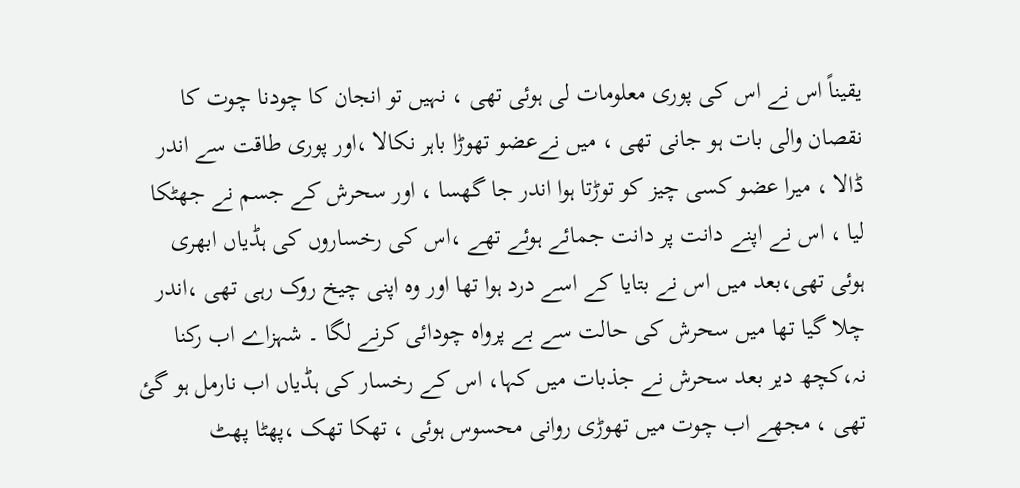یقیناً اس نے اس کی پوری معلومات لی ہوئی تھی ، نہیں تو انجان کا چودنا چوت کا نقصان والی بات ہو جانی تھی ، میں نےعضو تھوڑا باہر نکالا ،اور پوری طاقت سے اندر ڈالا ، میرا عضو کسی چیز کو توڑتا ہوا اندر جا گھسا ، اور سحرش کے جسم نے جھٹکا لیا ، اس نے اپنے دانت پر دانت جمائے ہوئے تھے ،اس کی رخساروں کی ہڈیاں ابھری ہوئی تھی،بعد میں اس نے بتایا کے اسے درد ہوا تھا اور وہ اپنی چیخ روک رہی تھی ،اندر چلا گیا تھا میں سحرش کی حالت سے بے پرواہ چودائی کرنے لگا ۔ شہزاے اب رکنا نہ،کچھ دیر بعد سحرش نے جذبات میں کہا، اس کے رخسار کی ہڈیاں اب نارمل ہو گئ تھی ، مجھے اب چوت میں تھوڑی روانی محسوس ہوئی ، تھکا تھک ،پھٹا پھٹ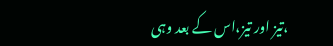،تیز اور تیز،اس کے بعد وہی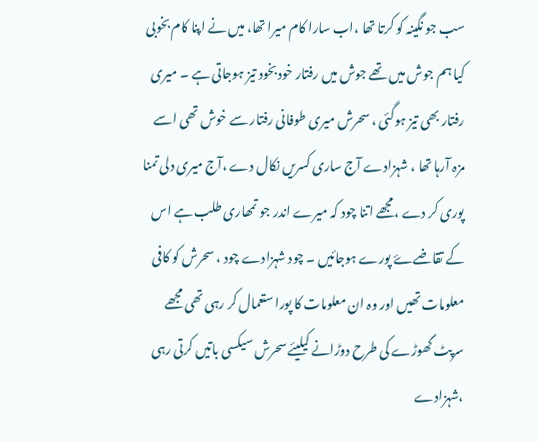سب جو نگینہ کو کرتا تھا ،اب سارا کام میرا تھا، میں نے اپنا کام بخوبی کیا ہم جوش میں تھے جوش میں رفتار خودبخود تیز ہوجاتی ہے ۔ میری رفتار بھی تیز ہوگئی ، سحرش میری طوفانی رفتار سے خوش تھی اسے مزہ آرہا تھا ، شہزادے آج ساری کسریں نکال دے ،آج میری دلی تمنا پوری کر دے ،مجھے اتنا چود کہ میرے اندر جو تمھاری طلب ہے اس کے تقاضےۓ پورے ہوجائیں ۔ چود شہزادے چود ، سحرش کو کافی معلومات تھیں اور وہ ان معلومات کا پورا ستعمال کر رہی تھی مجھے سرپٹ گھوڑے کی طرح دوڑانے کیلیئے سحرش سیکسی باتیں کرتی رہی ،شہزادے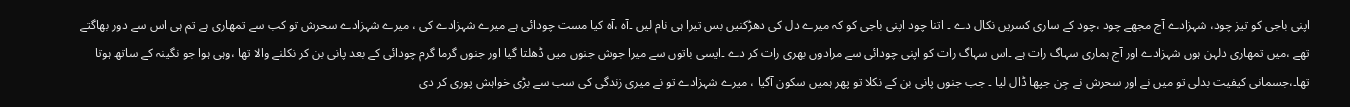اپنی باجی کو تیز چود، شہزادے آج مجھے چود ،چود کے ساری کسریں نکال دے ۔ اتنا چود اپنی باجی کو کہ میرے دل کی دھڑکنیں بس تیرا ہی نام لیں ۔آہ ،آہ کیا مست چودائی ہے میرے شہزادے کی ، میرے شہزادے سحرش تو کب سے تمھاری ہے تم ہی اس سے دور بھاگتے تھے ،میں تمھاری دلہن ہوں شہزادے اور آج ہماری سہاگ رات ہے ۔اس سہاگ رات کو اپنی چودائی سے مرادوں بھری رات کر دے ۔ایسی باتوں سے میرا جوش جنوں میں ڈھلتا گیا اور جنوں گرما گرم چودائی کے بعد پانی بن کر نکلنے والا تھا ،وہی ہوا جو نگینہ کے ساتھ ہوتا تھا۔،جسمانی کیفیت بدلی تو میں نے اور سحرش نے جِن جپھا ڈال لیا ۔ جب جنوں پانی بن کے نکلا تو پھر ہمیں سکون آگیا ، میرے شہزادے تو نے میری زندگی کی سب سے بڑی خواہش پوری کر دی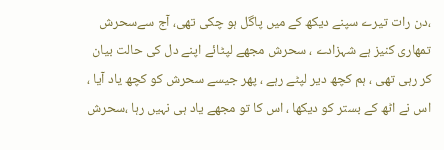،دن رات تیرے سپنے دیکھ کے میں پاگل ہو چکی تھی، آج سےسحرش تمھاری کنیز ہے شہزادے ، سحرش مجھے لپٹائے اپنے دل کی حالت بیان کر رہی تھی ، ہم کچھ دیر لپٹے رہے ، پھر جیسے سحرش کو کچھ یاد آیا ، اس نے اٹھ کے بستر کو دیکھا ، اس کا تو مجھے یاد ہی نہیں رہا ،سحرش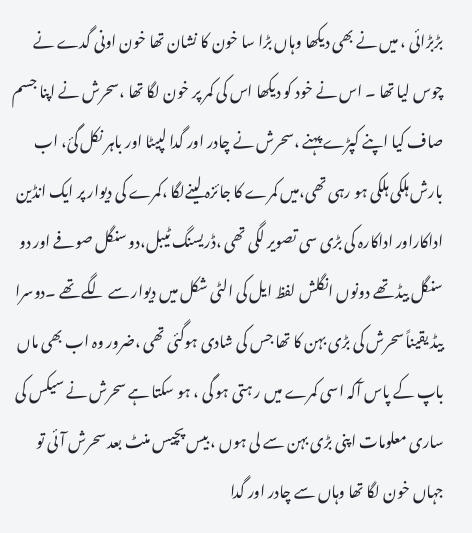بڑبڑائی ، میں نے بھی دیکھا وہاں بڑا سا خون کا نشان تھا خون اونی گدے نے چوس لیا تھا ۔ اس نے خود کو دیکھا اس کی کمر پر خون لگا تھا ،سحرش نے اپنا جسم صاف کیا اپنے کپڑے پہنے ،سحرش نے چادر اور گدا لپیٹا اور باہر نکل گئ، اب بارش ہلکی ہلکی ہو رہی تھی،میں کمرے کا جائزہ لینےلگا ،کمرے کی دیوار پر ایک انڈین اداکاراور اداکارہ کی بڑی سی تصویر لگی تھی ،ڈریسنگ ٹیبل،دو سنگل صوفے اور دو سنگل بیڈ تھے دونوں انگلش لفظ ایل کی الٹی شکل میں دیوار سے لگے تھے ۔دوسرا بیڈ یقیناً سحرش کی بڑی بہن کا تھا جس کی شادی ہوگئی تھی ،ضرور وہ اب بھی ماں باپ کے پاس آکہ اسی کمرے میں ر ہتی ہو گی ، ہو سکتا ہے سحرش نے سیکس کی ساری معلومات اپنی بڑی بہن سے لی ہوں ، بیس پچیس منٹ بعد سحرش آئی تو جہاں خون لگا تھا وہاں سے چادر اور گدا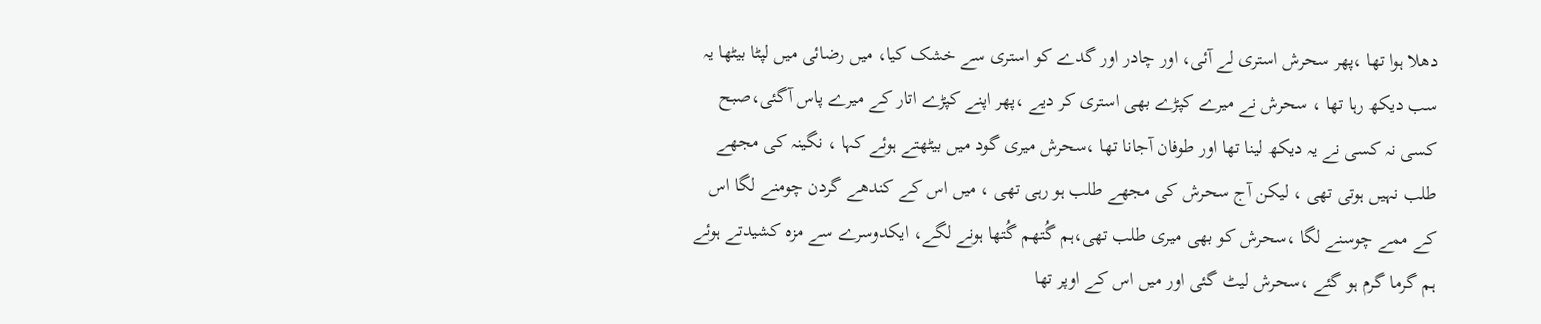دھلا ہوا تھا ،پھر سحرش استری لے آئی، اور چادر اور گدے کو استری سے خشک کیا، میں رضائی میں لپٹا بیٹھا یہ سب دیکھ رہا تھا ، سحرش نے میرے کپڑے بھی استری کر دیے ،پھر اپنے کپڑے اتار کے میرے پاس آگئی،صبح کسی نہ کسی نے یہ دیکھ لینا تھا اور طوفان آجانا تھا ،سحرش میری گود میں بیٹھتے ہوئے کہا ، نگینہ کی مجھے طلب نہیں ہوتی تھی ، لیکن آج سحرش کی مجھے طلب ہو رہی تھی ، میں اس کے کندھے گردن چومنے لگا اس کے ممے چوسنے لگا ،سحرش کو بھی میری طلب تھی،ہم گُتھم گُتھا ہونے لگے، ایکدوسرے سے مزہ کشیدتے ہوئے ہم گرما گرم ہو گئے ،سحرش لیٹ گئی اور میں اس کے اوپر تھا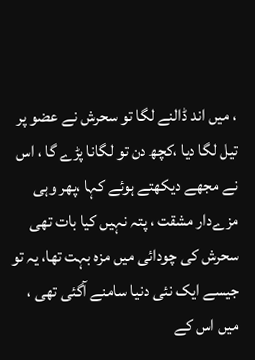، میں اند ڈالنے لگا تو سحرش نے عضو پر تیل لگا دیا ،کچھ دن تو لگانا پڑے گا ، اس نے مجھے دیکھتے ہوئے کہا ،پھر وہی مزےدار مشقت ، پتہ نہیں کیا بات تھی سحرش کی چودائی میں مزہ بہت تھا، یہ تو جیسے ایک نئی دنیا سامنے آگئی تھی ، میں اس کے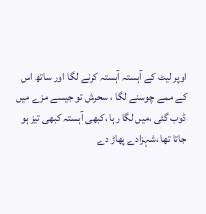اوپر لیٹ کے آہستہ آہستہ کرنے لگا اور ساتھ اس کے ممے چوسنے لگا ، سحرش تو جیسے مزے میں ڈوب گئی ،میں لگا رہا ،کبھی آہستہ کبھی تیز ہو جاتا تھا ،شہزادے پھاڑ دے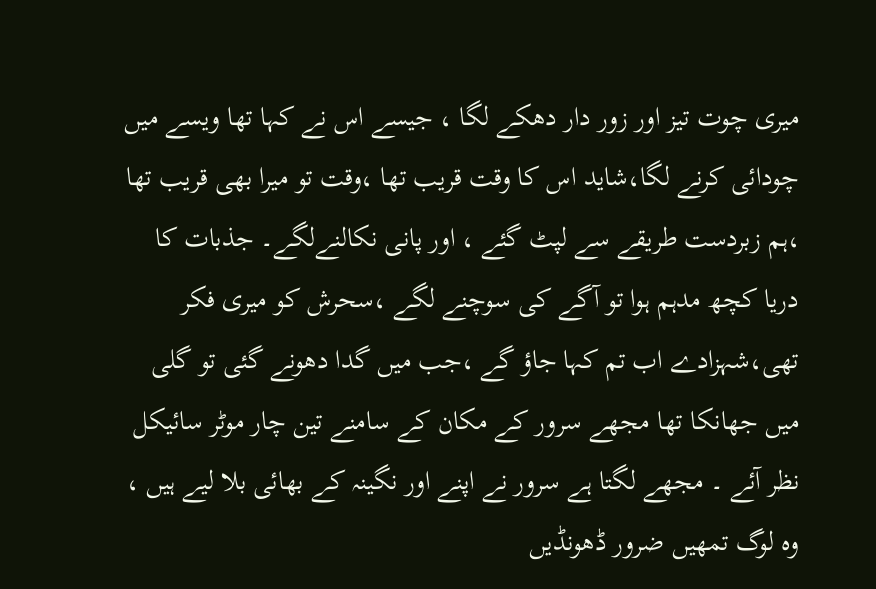میری چوت تیز اور زور دار دھکے لگا ، جیسے اس نے کہا تھا ویسے میں چودائی کرنے لگا،شاید اس کا وقت قریب تھا ،وقت تو میرا بھی قریب تھا ،ہم زبردست طریقے سے لپٹ گئے ، اور پانی نکالنےلگے۔ جذبات کا دریا کچھ مدہم ہوا تو آگے کی سوچنے لگے ،سحرش کو میری فکر تھی،شہزادے اب تم کہا جاؤ گے ،جب میں گدا دھونے گئی تو گلی میں جھانکا تھا مجھے سرور کے مکان کے سامنے تین چار موٹر سائیکل نظر آئے ۔ مجھے لگتا ہے سرور نے اپنے اور نگینہ کے بھائی بلا لیے ہیں ، وہ لوگ تمھیں ضرور ڈھونڈیں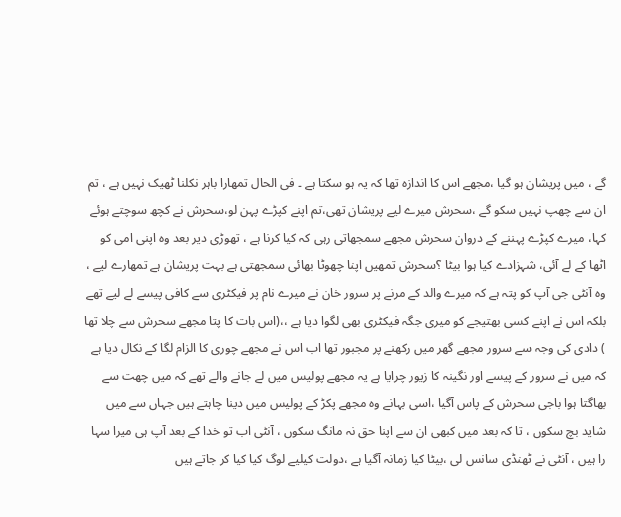گے ، میں پریشان ہو گیا ،مجھے اس کا اندازہ تھا کہ یہ ہو سکتا ہے ۔ فی الحال تمھارا باہر نکلنا ٹھیک نہیں ہے ، تم ان سے چھپ نہیں سکو گے ،سحرش میرے لیے پریشان تھی،تم اپنے کپڑے پہن لو،سحرش نے کچھ سوچتے ہوئے کہا، میرے کپڑے پہننے کے دروان سحرش مجھے سمجھاتی رہی کہ کیا کرنا ہے ، تھوڑی دیر بعد وہ اپنی امی کو اٹھا کے لے آئی، شہزادے کیا ہوا بیٹا ؟سحرش تمھیں اپنا چھوٹا بھائی سمجھتی ہے بہت پریشان ہے تمھارے لیے ، وہ آنٹی جی آپ کو پتہ ہے کہ میرے والد کے مرنے پر سرور خان نے میرے نام پر فیکٹری سے کافی پیسے لے لیے تھے بلکہ اس نے اپنے کسی بھتیجے کو میری جگہ فیکٹری بھی لگوا دیا ہے ،،(اس بات کا پتا مجھے سحرش سے چلا تھا ) دادی کی وجہ سے سرور مجھے گھر میں رکھنے پر مجبور تھا اب اس نے مجھے چوری کا الزام لگا کے نکال دیا ہے کہ میں نے سرور کے پیسے اور نگینہ کا زیور چرایا ہے یہ مجھے پولیس میں لے جانے والے تھے کہ میں چھت سے بھاگتا ہوا باجی سحرش کے پاس آگیا ،اسی بہانے وہ مجھے پکڑ کے پولیس میں دینا چاہتے ہیں جہاں سے میں شاید بچ سکوں ، تا کہ بعد میں کبھی ان سے اپنا حق نہ مانگ سکوں ، آنٹی اب تو خدا کے بعد آپ ہی میرا سہا را ہیں ، آنٹی نے ٹھنڈی سانس لی ،بیٹا کیا زمانہ آگیا ہے ،دولت کیلیے لوگ کیا کیا کر جاتے ہیں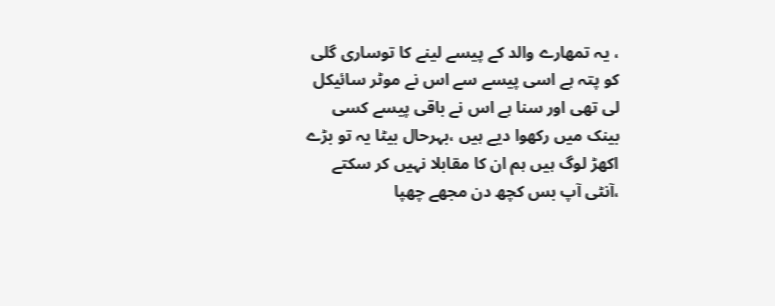، یہ تمھارے والد کے پیسے لینے کا توساری گلی کو پتہ ہے اسی پیسے سے اس نے موٹر سائیکل لی تھی اور سنا ہے اس نے باقی پیسے کسی بینک میں رکھوا دیے ہیں ،بہرحال بیٹا یہ تو بڑے اکھڑ لوگ ہیں ہم ان کا مقابلا نہیں کر سکتے ،آنٹی آپ بس کچھ دن مجھے چھپا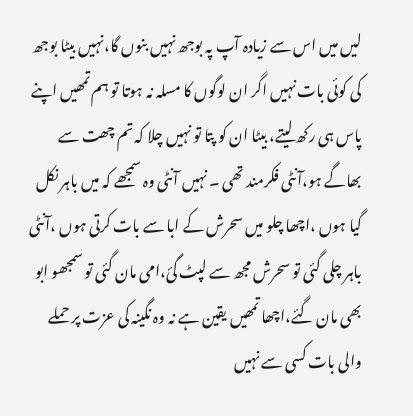لیں میں اس سے زیادہ آپ پہ بوجھ نہیں بنوں گا،نہیں بیٹا بوجھ کی کوئی بات نہیں اگر ان لوگوں کا مسلہ نہ ہوتا تو ہم تمھیں اپنے پاس ہی رکھ لیتے، بیٹا ان کو پتا تو نہیں چلا کہ تم چھت سے بھاگے ہو،آنٹی فکرمند تھی ۔ نہیں آنٹی وہ سمجھے کہ میں باہر نکل گیا ہوں ،اچھا چلو میں سحرش کے ابا سے بات کرتی ہوں ،آنٹی باہر چلی گئی تو سحرش مجھ سے لپٹ گئ،امی مان گئی تو سمجھو ابو بھی مان گئے،اچھا تمھیں یقین ہے نہ وہ نگینہ کی عزت پر حملے والی بات کسی سے نہیں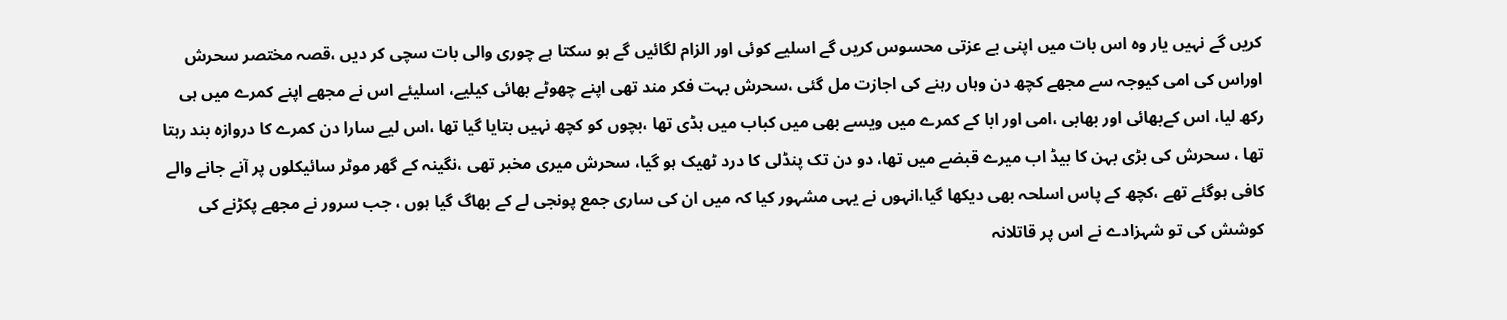کریں گے نہیں یار وہ اس بات میں اپنی بے عزتی محسوس کریں گے اسلیے کوئی اور الزام لگائیں گے ہو سکتا ہے چوری والی بات سچی کر دیں ،قصہ مختصر سحرش اوراس کی امی کیوجہ سے مجھے کچھ دن وہاں رہنے کی اجازت مل گئی ،سحرش بہت فکر مند تھی اپنے چھوٹے بھائی کیلیے، اسلیئے اس نے مجھے اپنے کمرے میں ہی رکھ لیا، اس کےبھائی اور بھابی ،امی اور ابا کے کمرے میں ویسے بھی میں کباب میں ہڈی تھا ،بچوں کو کچھ نہیں بتایا گیا تھا ،اس لیے سارا دن کمرے کا دروازہ بند رہتا تھا ، سحرش کی بڑی بہن کا بیڈ اب میرے قبضے میں تھا، دو دن تک پنڈلی کا درد ٹھیک ہو گیا، سحرش میری مخبر تھی ،نگینہ کے گھر موٹر سائیکلوں پر آنے جانے والے کافی ہوگئے تھے ،کچھ کے پاس اسلحہ بھی دیکھا گیا،انہوں نے یہی مشہور کیا کہ میں ان کی ساری جمع پونجی لے کے بھاگ گیا ہوں ، جب سرور نے مجھے پکڑنے کی کوشش کی تو شہزادے نے اس پر قاتلانہ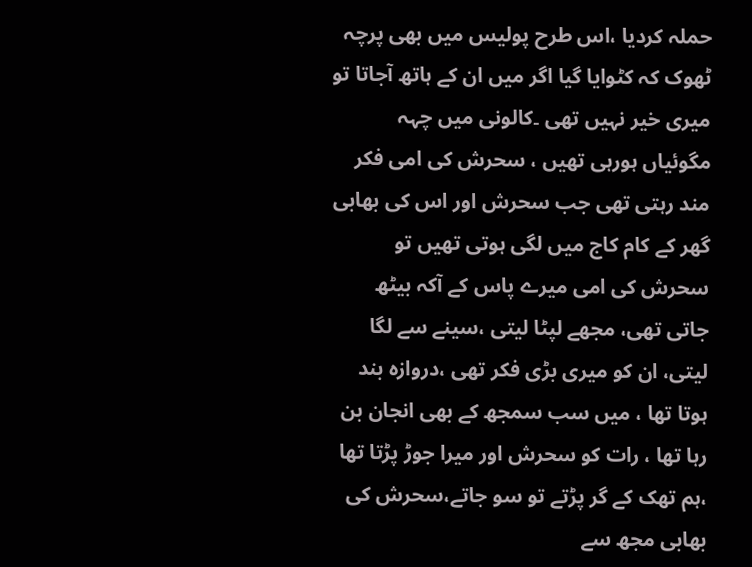حملہ کردیا ،اس طرح پولیس میں بھی پرچہ ٹھوک کہ کٹوایا گیا اگر میں ان کے ہاتھ آجاتا تو میری خیر نہیں تھی ۔کالونی میں چہہ مگوئیاں ہورہی تھیں ، سحرش کی امی فکر مند رہتی تھی جب سحرش اور اس کی بھابی گھر کے کام کاج میں لگی ہوتی تھیں تو سحرش کی امی میرے پاس کے آکہ بیٹھ جاتی تھی، مجھے لپٹا لیتی ،سینے سے لگا لیتی، ان کو میری بڑی فکر تھی ،دروازہ بند ہوتا تھا ، میں سب سمجھ کے بھی انجان بن رہا تھا ، رات کو سحرش اور میرا جوڑ پڑتا تھا ،ہم تھک کے گر پڑتے تو سو جاتے،سحرش کی بھابی مجھ سے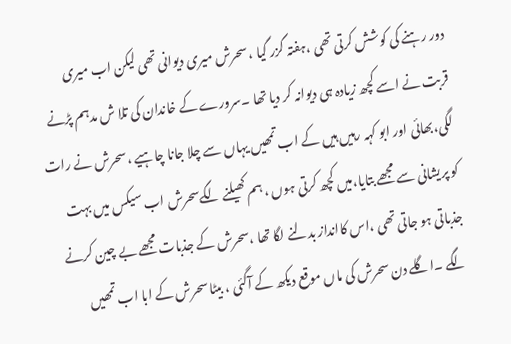دور رہنے کی کوشش کرتی تھی ،ہفتہ گزر گیا ، سحرش میری دیوانی تھی لیکن اب میری قربت نے اسے کچھ زیادہ ہی دیوانہ کر دیا تھا ۔سرورے کے خاندان کی تلا ش مدہم پڑنے لگی،بھائی اور ابو کہہ رہیں ہیں کے اب تمھیں یہاں سے چلا جانا چاہیے ،سحرش نے رات کو پریشانی سے مجھے بتایا،میں کچھ کرتی ہوں ، ہم کھیلنے لگےسحرش اب سیکس میں بہت جذباتی ہو جاتی تھی ،اس کاانداز بدلنے لگا تھا ،سحرش کے جذبات مجھے بے چین کرنے لگے ۔اگلے دن سحرش کی ماں موقع دیکھ کے آگئی ، بیٹا سحرش کے ابا اب تمھیں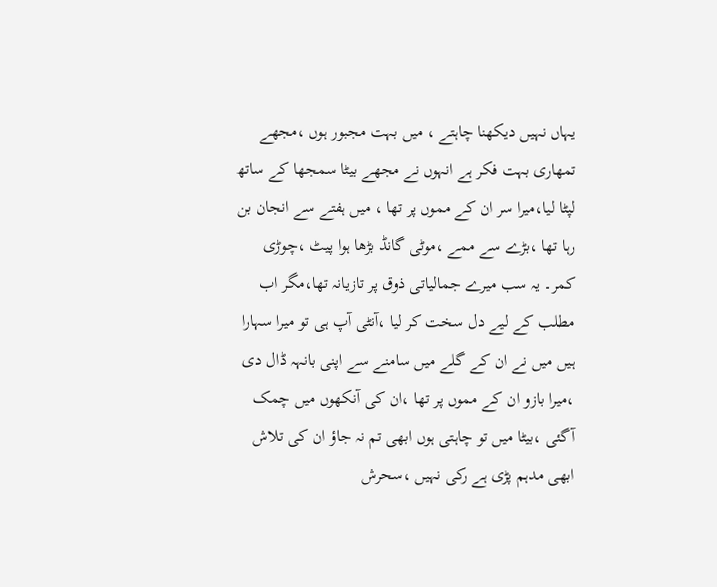یہاں نہیں دیکھنا چاہتے ، میں بہت مجبور ہوں ،مجھے تمھاری بہت فکر ہے انہوں نے مجھے بیٹا سمجھا کے ساتھ لپٹا لیا،میرا سر ان کے مموں پر تھا ، میں ہفتے سے انجان بن رہا تھا ،بڑے سے ممے ،موٹی گانڈ بڑھا ہوا پیٹ ،چوڑی کمر۔ یہ سب میرے جمالیاتی ذوق پر تازیانہ تھا،مگر اب مطلب کے لیے دل سخت کر لیا ،آنٹی آپ ہی تو میرا سہارا ہیں میں نے ان کے گلے میں سامنے سے اپنی بانہہ ڈال دی ،میرا بازو ان کے مموں پر تھا ،ان کی آنکھوں میں چمک آگئی ،بیٹا میں تو چاہتی ہوں ابھی تم نہ جاؤ ان کی تلاش ابھی مدہم پڑی ہے رکی نہیں ،سحرش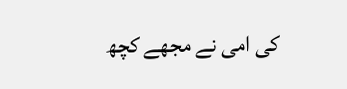کی امی نے مجھے کچھ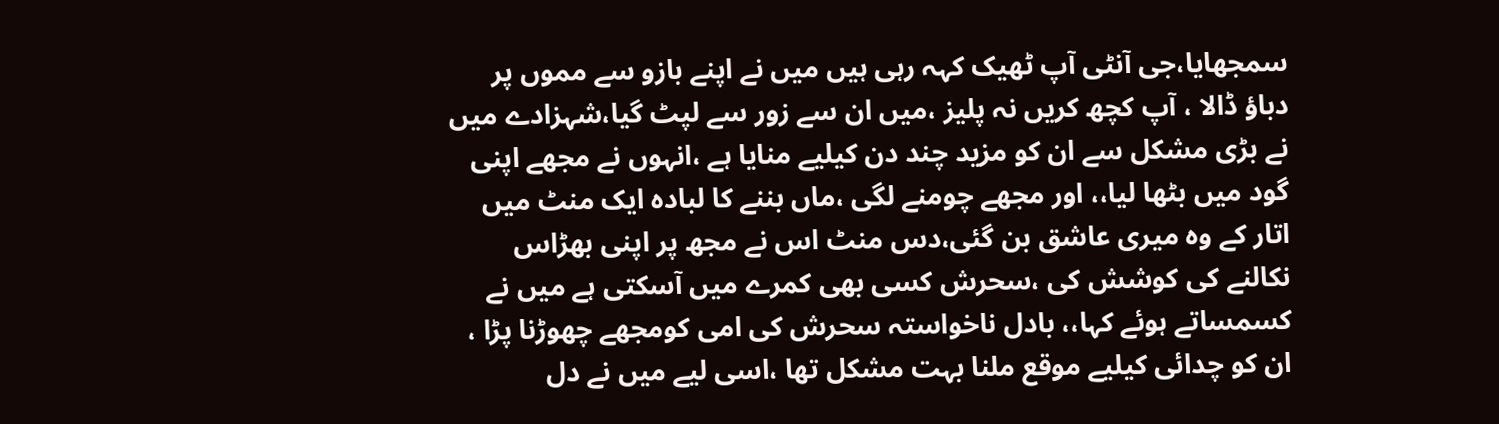سمجھایا،جی آنٹی آپ ٹھیک کہہ رہی ہیں میں نے اپنے بازو سے مموں پر دباؤ ڈالا ، آپ کچھ کریں نہ پلیز ،میں ان سے زور سے لپٹ گیا،شہزادے میں نے بڑی مشکل سے ان کو مزید چند دن کیلیے منایا ہے ،انہوں نے مجھے اپنی گود میں بٹھا لیا،، اور مجھے چومنے لگی ،ماں بننے کا لبادہ ایک منٹ میں اتار کے وہ میری عاشق بن گئی،دس منٹ اس نے مجھ پر اپنی بھڑاس نکالنے کی کوشش کی ،سحرش کسی بھی کمرے میں آسکتی ہے میں نے کسمساتے ہوئے کہا،، بادل ناخواستہ سحرش کی امی کومجھے چھوڑنا پڑا ، ان کو چدائی کیلیے موقع ملنا بہت مشکل تھا ،اسی لیے میں نے دل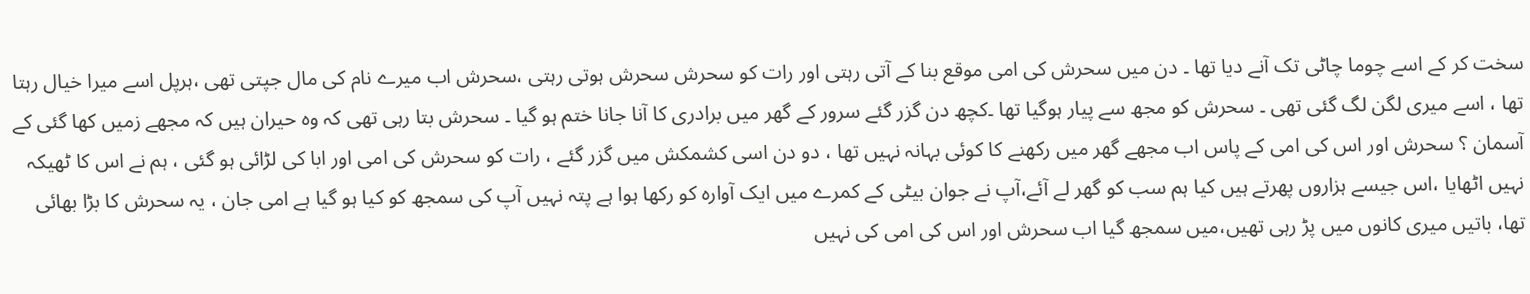سخت کر کے اسے چوما چاٹی تک آنے دیا تھا ۔ دن میں سحرش کی امی موقع بنا کے آتی رہتی اور رات کو سحرش سحرش ہوتی رہتی ،سحرش اب میرے نام کی مال جپتی تھی ،ہرپل اسے میرا خیال رہتا تھا ، اسے میری لگن لگ گئی تھی ۔ سحرش کو مجھ سے پیار ہوگیا تھا ۔کچھ دن گزر گئے سرور کے گھر میں برادری کا آنا جانا ختم ہو گیا ۔ سحرش بتا رہی تھی کہ وہ حیران ہیں کہ مجھے زمیں کھا گئی کے آسمان ؟ سحرش اور اس کی امی کے پاس اب مجھے گھر میں رکھنے کا کوئی بہانہ نہیں تھا ، دو دن اسی کشمکش میں گزر گئے ، رات کو سحرش کی امی اور ابا کی لڑائی ہو گئی ، ہم نے اس کا ٹھیکہ نہیں اٹھایا ،اس جیسے ہزاروں پھرتے ہیں کیا ہم سب کو گھر لے آئے،آپ نے جوان بیٹی کے کمرے میں ایک آوارہ کو رکھا ہوا ہے پتہ نہیں آپ کی سمجھ کو کیا ہو گیا ہے امی جان ، یہ سحرش کا بڑا بھائی تھا، باتیں میری کانوں میں پڑ رہی تھیں،میں سمجھ گیا اب سحرش اور اس کی امی کی نہیں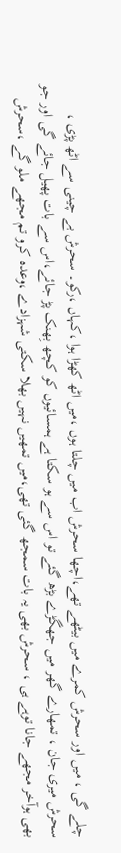چلے گی ، میں اور سحرش کمرے میں بیٹھے تھے،اچھا سحرش اب میں چلتا ہوں ،میں اٹھ کھڑا ہوا ،کہاں ،رکو۔ سحرش بے چینی سے اٹھ پڑی ، سحرش میری جان ، تمھارے گھر میں جھگڑے بڑھ گئے تو اس سے ہو سکتا ہے ہمسائیوں کو کچھ بِھنک پڑ جائے،اس سے بات پھیل جائے گی اور جو بھی ہوآخر مجھے جانا توہے ہی ، سحرش بھی یہ بات سمجھ گئی تھی،میں تمھیں نہیں بھلا سکتی شہزادے ،وعدہ کرو تم مجھے ملو گے ،سحرش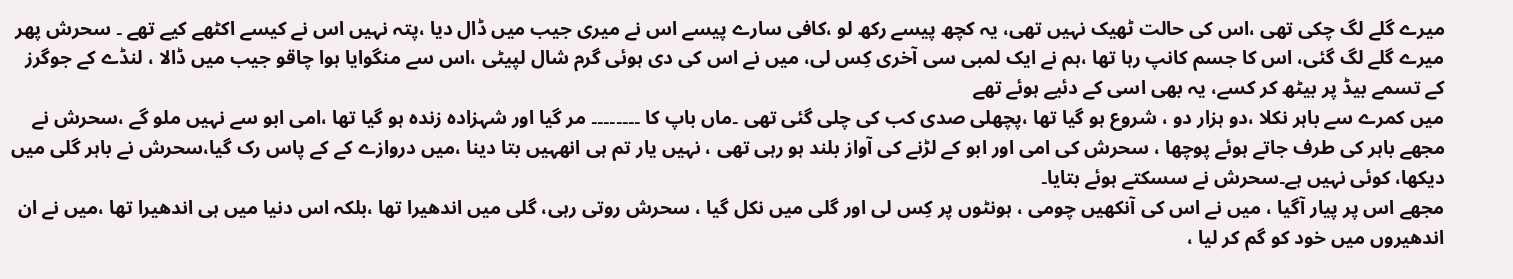میرے گلے لگ چکی تھی ،اس کی حالت ٹھیک نہیں تھی، یہ کچھ پیسے رکھ لو ،کافی سارے پیسے اس نے میری جیب میں ڈال دیا ،پتہ نہیں اس نے کیسے اکٹھے کیے تھے ۔ سحرش پھر میرے گلے لگ گئی، اس کا جسم کانپ رہا تھا ،ہم نے ایک لمبی سی آخری کِس لی، میں نے اس کی دی ہوئی گرم شال لپیٹی ،اس سے منگوایا ہوا چاقو جیب میں ڈالا ، لنڈے کے جوگرز کے تسمے بیڈ پر بیٹھ کر کسے، یہ بھی اسی کے دئیے ہوئے تھے
میں کمرے سے باہر نکلا ،دو ہزار دو ، شروع ہو گیا تھا ،پچھلی صدی کب کی چلی گئی تھی ۔ماں باپ کا ۔۔۔۔۔۔۔۔ مر گیا اور شہزادہ زندہ ہو گیا تھا ،امی ابو سے نہیں ملو گے ،سحرش نے مجھے باہر کی طرف جاتے ہوئے پوچھا ، سحرش کی امی اور ابو کے لڑنے کی آواز بلند ہو رہی تھی ، نہیں یار تم ہی انھہیں بتا دینا ،میں دروازے کے کے پاس رک گیا،سحرش نے باہر گلی میں دیکھا، کوئی نہیں ہے۔سحرش نے سسکتے ہوئے بتایا۔
مجھے اس پر پیار آگیا ، میں نے اس کی آنکھیں چومی ، ہونٹوں پر کِس لی اور گلی میں نکل گیا ، سحرش روتی رہی، گلی میں اندھیرا تھا ،بلکہ اس دنیا میں ہی اندھیرا تھا ،میں نے ان اندھیروں میں خود کو گم کر لیا ،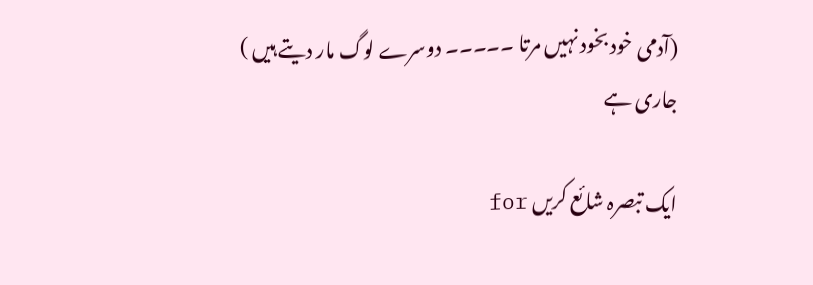(آدمی خود بخود نہیں مرتا ۔۔۔۔۔ دوسرے لوگ مار دیتے ہیں )
جاری ہے

ایک تبصرہ شائع کریں for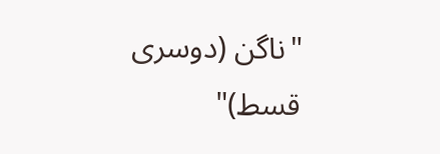"ناگن (دوسری قسط)"